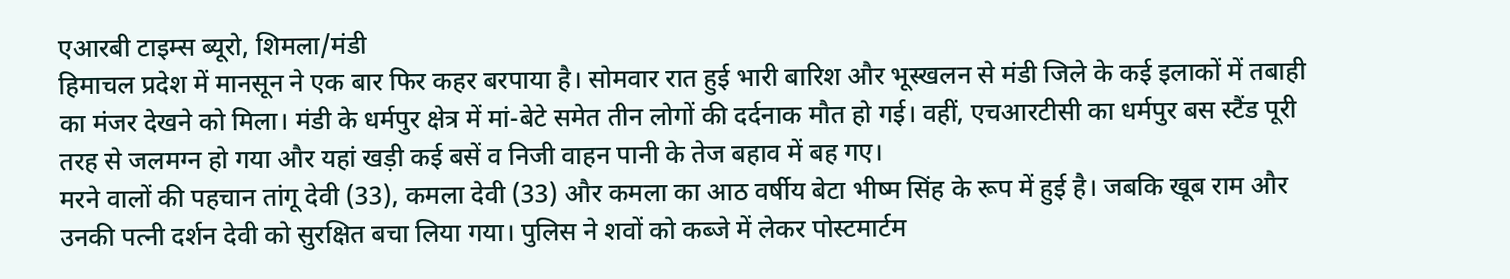एआरबी टाइम्स ब्यूरो, शिमला/मंडी
हिमाचल प्रदेश में मानसून ने एक बार फिर कहर बरपाया है। सोमवार रात हुई भारी बारिश और भूस्खलन से मंडी जिले के कई इलाकों में तबाही का मंजर देखने को मिला। मंडी के धर्मपुर क्षेत्र में मां-बेटे समेत तीन लोगों की दर्दनाक मौत हो गई। वहीं, एचआरटीसी का धर्मपुर बस स्टैंड पूरी तरह से जलमग्न हो गया और यहां खड़ी कई बसें व निजी वाहन पानी के तेज बहाव में बह गए।
मरने वालों की पहचान तांगू देवी (33), कमला देवी (33) और कमला का आठ वर्षीय बेटा भीष्म सिंह के रूप में हुई है। जबकि खूब राम और उनकी पत्नी दर्शन देवी को सुरक्षित बचा लिया गया। पुलिस ने शवों को कब्जे में लेकर पोस्टमार्टम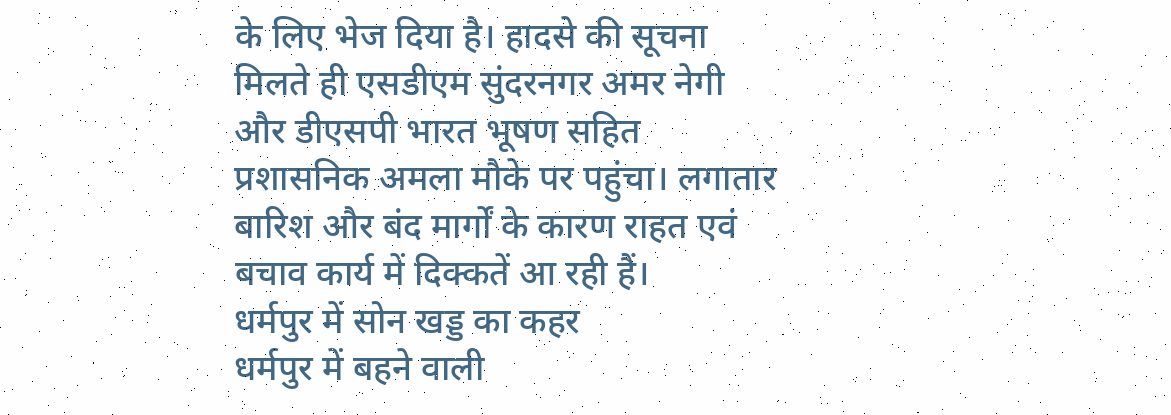के लिए भेज दिया है। हादसे की सूचना मिलते ही एसडीएम सुंदरनगर अमर नेगी और डीएसपी भारत भूषण सहित प्रशासनिक अमला मौके पर पहुंचा। लगातार बारिश और बंद मार्गों के कारण राहत एवं बचाव कार्य में दिक्कतें आ रही हैं।
धर्मपुर में सोन खड्ड का कहर
धर्मपुर में बहने वाली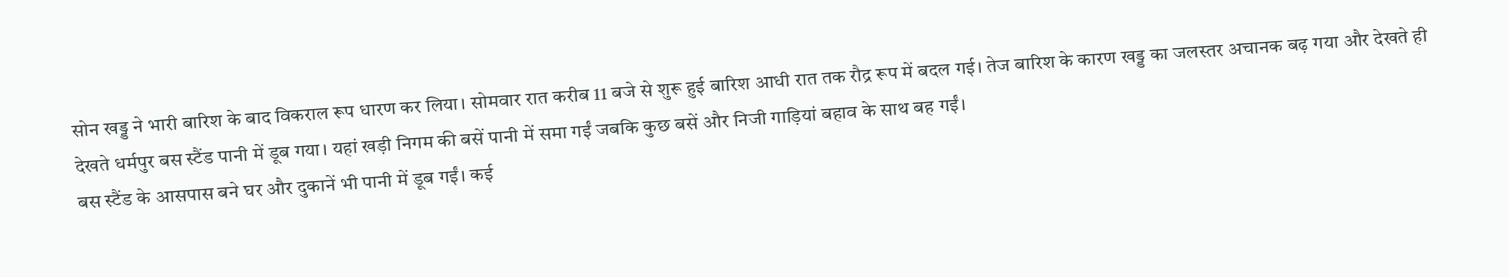सोन खड्ड ने भारी बारिश के बाद विकराल रूप धारण कर लिया। सोमवार रात करीब 11 बजे से शुरू हुई बारिश आधी रात तक रौद्र रूप में बदल गई। तेज बारिश के कारण खड्ड का जलस्तर अचानक बढ़ गया और देखते ही देखते धर्मपुर बस स्टैंड पानी में डूब गया। यहां खड़ी निगम की बसें पानी में समा गईं जबकि कुछ बसें और निजी गाड़ियां बहाव के साथ बह गईं।
बस स्टैंड के आसपास बने घर और दुकानें भी पानी में डूब गईं। कई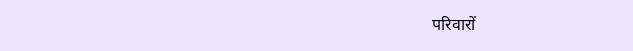परिवारों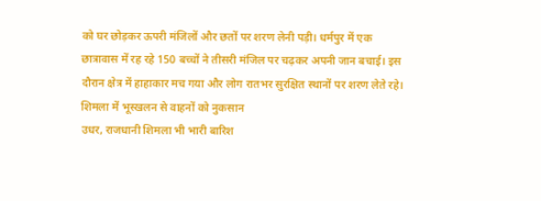को घर छोड़कर ऊपरी मंजिलों और छतों पर शरण लेनी पड़ी। धर्मपुर में एक छात्रावास में रह रहे 150 बच्चों ने तीसरी मंजिल पर चढ़कर अपनी जान बचाई। इस दौरान क्षेत्र में हाहाकार मच गया और लोग रातभर सुरक्षित स्थानों पर शरण लेते रहे।
शिमला में भूस्खलन से वाहनों को नुकसान
उधर, राजधानी शिमला भी भारी बारिश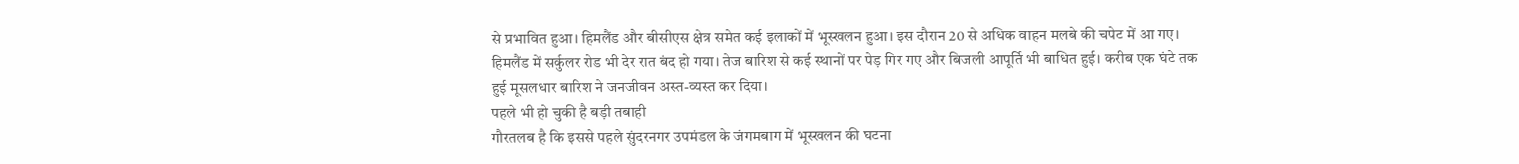से प्रभावित हुआ। हिमलैंड और बीसीएस क्षेत्र समेत कई इलाकों में भूस्खलन हुआ। इस दौरान 20 से अधिक वाहन मलबे की चपेट में आ गए। हिमलैंड में सर्कुलर रोड भी देर रात बंद हो गया। तेज बारिश से कई स्थानों पर पेड़ गिर गए और बिजली आपूर्ति भी बाधित हुई। करीब एक घंटे तक हुई मूसलधार बारिश ने जनजीवन अस्त-व्यस्त कर दिया।
पहले भी हो चुकी है बड़ी तबाही
गौरतलब है कि इससे पहले सुंदरनगर उपमंडल के जंगमबाग में भूस्खलन की घटना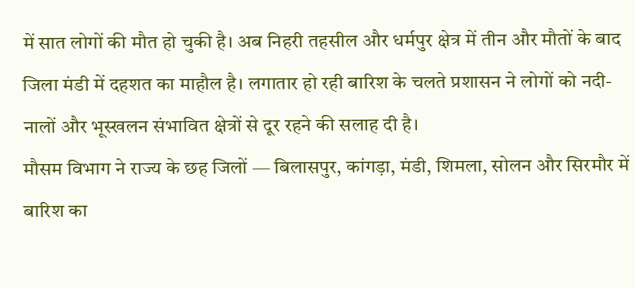में सात लोगों की मौत हो चुकी है। अब निहरी तहसील और धर्मपुर क्षेत्र में तीन और मौतों के बाद जिला मंडी में दहशत का माहौल है। लगातार हो रही बारिश के चलते प्रशासन ने लोगों को नदी-नालों और भूस्खलन संभावित क्षेत्रों से दूर रहने की सलाह दी है।
मौसम विभाग ने राज्य के छह जिलों — बिलासपुर, कांगड़ा, मंडी, शिमला, सोलन और सिरमौर में बारिश का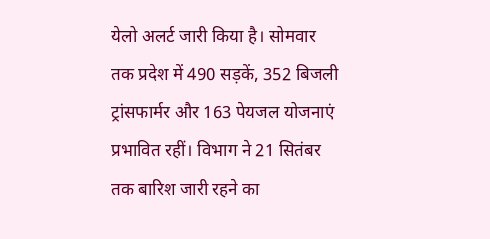येलो अलर्ट जारी किया है। सोमवार तक प्रदेश में 490 सड़कें, 352 बिजली ट्रांसफार्मर और 163 पेयजल योजनाएं प्रभावित रहीं। विभाग ने 21 सितंबर तक बारिश जारी रहने का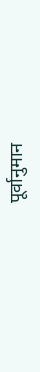पूर्वानुमान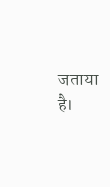जताया है।